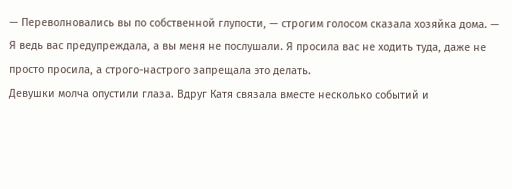— Переволновались вы по собственной глупости, — строгим голосом сказала хозяйка дома. — Я ведь вас предупреждала, а вы меня не послушали. Я просила вас не ходить туда, даже не просто просила, а строго-настрого запрещала это делать.
Девушки молча опустили глаза. Вдруг Катя связала вместе несколько событий и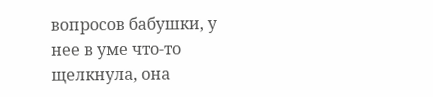вопросов бабушки, у нее в уме что-то щелкнула, она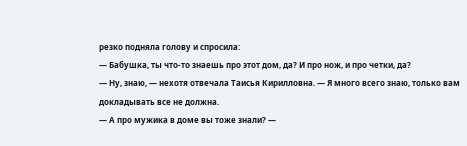резко подняла голову и спросила:
— Бабушка, ты что-то знаешь про этот дом, да? И про нож, и про четки, да?
— Ну, знаю, — нехотя отвечала Таисья Кирилловна. — Я много всего знаю, только вам докладывать все не должна.
— А про мужика в доме вы тоже знали? —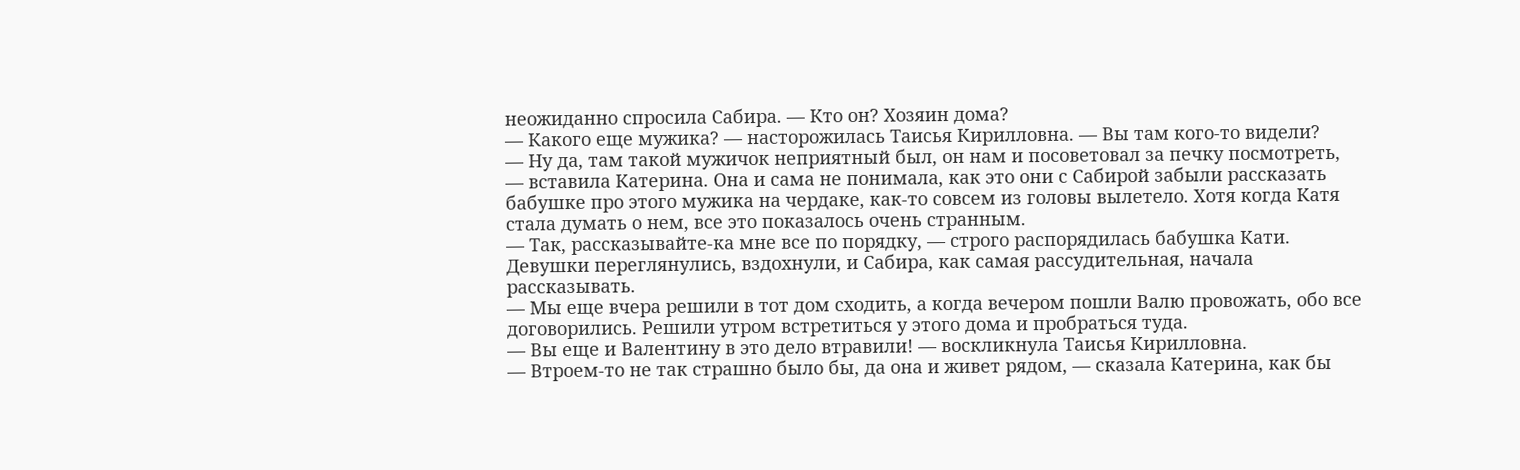неожиданно спросила Сабира. — Кто он? Хозяин дома?
— Какого еще мужика? — насторожилась Таисья Кирилловна. — Вы там кого-то видели?
— Ну да, там такой мужичок неприятный был, он нам и посоветовал за печку посмотреть, — вставила Катерина. Она и сама не понимала, как это они с Сабирой забыли рассказать бабушке про этого мужика на чердаке, как-то совсем из головы вылетело. Хотя когда Катя стала думать о нем, все это показалось очень странным.
— Так, рассказывайте-ка мне все по порядку, — строго распорядилась бабушка Кати.
Девушки переглянулись, вздохнули, и Сабира, как самая рассудительная, начала рассказывать.
— Мы еще вчера решили в тот дом сходить, а когда вечером пошли Валю провожать, обо все договорились. Решили утром встретиться у этого дома и пробраться туда.
— Вы еще и Валентину в это дело втравили! — воскликнула Таисья Кирилловна.
— Втроем-то не так страшно было бы, да она и живет рядом, — сказала Катерина, как бы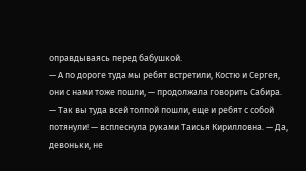оправдываясь перед бабушкой.
— А по дороге туда мы ребят встретили, Костю и Сергея, они с нами тоже пошли, — продолжала говорить Сабира.
— Так вы туда всей толпой пошли, еще и ребят с собой потянули! — всплеснула руками Таисья Кирилловна. — Да, девоньки, не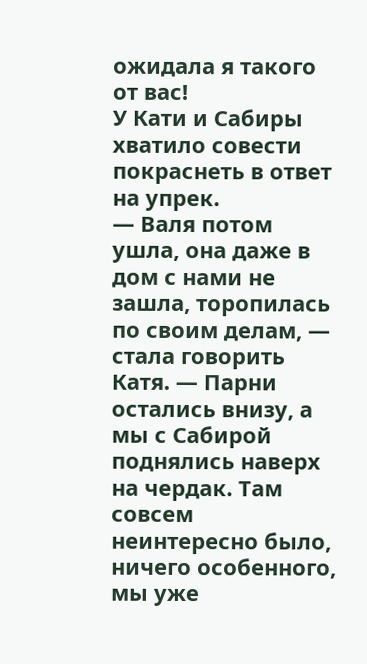ожидала я такого от вас!
У Кати и Сабиры хватило совести покраснеть в ответ на упрек.
— Валя потом ушла, она даже в дом с нами не зашла, торопилась по своим делам, — стала говорить Катя. — Парни остались внизу, а мы с Сабирой поднялись наверх на чердак. Там совсем неинтересно было, ничего особенного, мы уже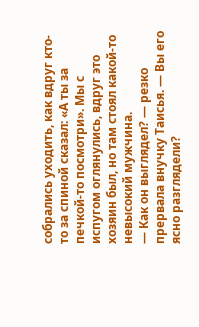собрались уходить, как вдруг кто-то за спиной сказал: «А ты за печкой-то посмотри». Мы с испугом оглянулись, вдруг это хозяин был, но там стоял какой-то невысокий мужчина.
— Как он выглядел? — резко прервала внучку Таисья. — Вы его ясно разглядели?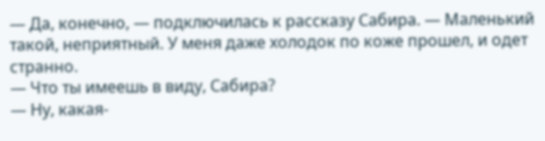— Да, конечно, — подключилась к рассказу Сабира. — Маленький такой, неприятный. У меня даже холодок по коже прошел, и одет странно.
— Что ты имеешь в виду, Сабира?
— Ну, какая-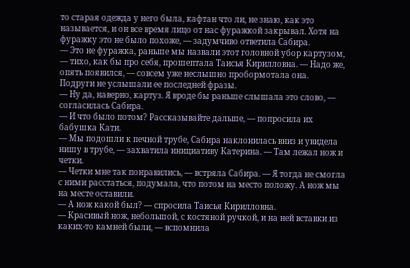то старая одежда у него была, кафтан что ли, не знаю, как это называется, и он все время лицо от нас фуражкой закрывал. Хотя на фуражку это не было похоже, — задумчиво ответила Сабира.
— Это не фуражка, раньше мы назвали этот головной убор картузом, — тихо, как бы про себя, прошептала Таисья Кирилловна. — Надо же, опять появился, — совсем уже неслышно пробормотала она.
Подруги не услышали ее последней фразы.
— Ну да, наверно, картуз. Я вроде бы раньше слышала это слово, — согласилась Сабира.
— И что было потом? Рассказывайте дальше, — попросила их бабушка Кати.
— Мы подошли к печной трубе, Сабира наклонилась вниз и увидела нишу в трубе, — захватила инициативу Катерина. — Там лежал нож и четки.
— Четки мне так понравились, — встряла Сабира. — Я тогда не смогла с ними расстаться, подумала, что потом на место положу. А нож мы на месте оставили.
— А нож какой был? — спросила Таисья Кирилловна.
— Красивый нож, небольшой, с костяной ручкой, и на ней вставки из каких-то камней были, — вспомнила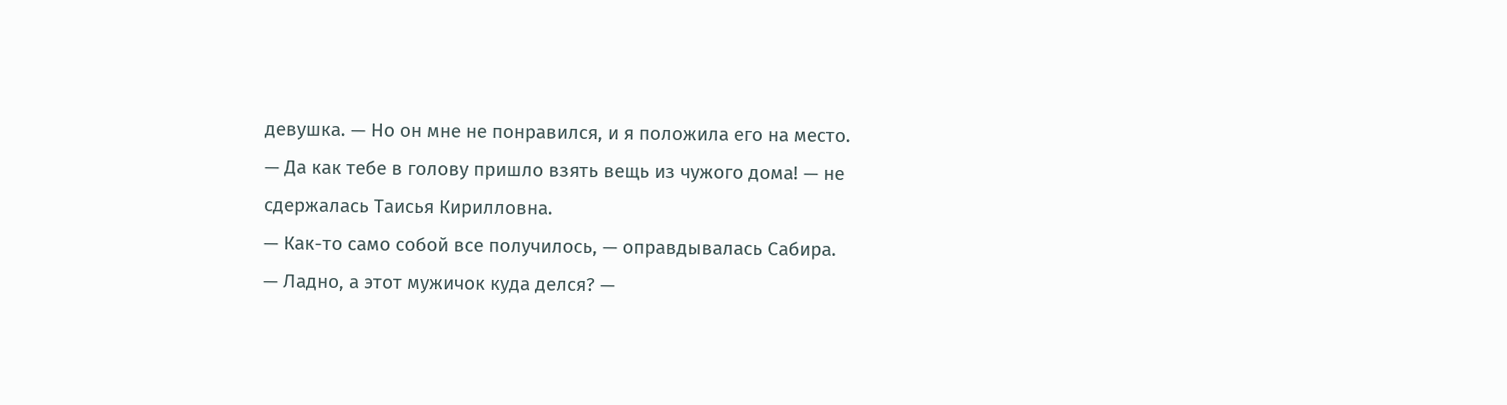девушка. — Но он мне не понравился, и я положила его на место.
— Да как тебе в голову пришло взять вещь из чужого дома! — не сдержалась Таисья Кирилловна.
— Как-то само собой все получилось, — оправдывалась Сабира.
— Ладно, а этот мужичок куда делся? —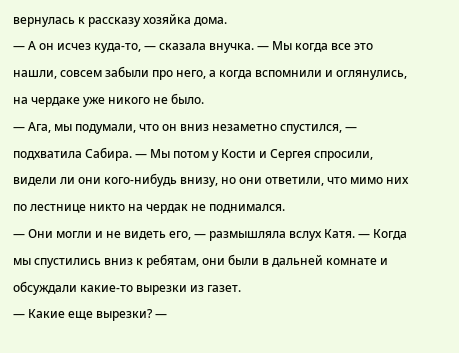вернулась к рассказу хозяйка дома.
— А он исчез куда-то, — сказала внучка. — Мы когда все это нашли, совсем забыли про него, а когда вспомнили и оглянулись, на чердаке уже никого не было.
— Ага, мы подумали, что он вниз незаметно спустился, — подхватила Сабира. — Мы потом у Кости и Сергея спросили, видели ли они кого-нибудь внизу, но они ответили, что мимо них по лестнице никто на чердак не поднимался.
— Они могли и не видеть его, — размышляла вслух Катя. — Когда мы спустились вниз к ребятам, они были в дальней комнате и обсуждали какие-то вырезки из газет.
— Какие еще вырезки? —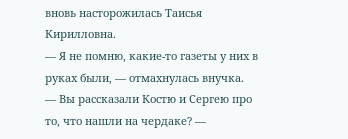вновь насторожилась Таисья Кирилловна.
— Я не помню, какие-то газеты у них в руках были, — отмахнулась внучка.
— Вы рассказали Костю и Сергею про то, что нашли на чердаке? —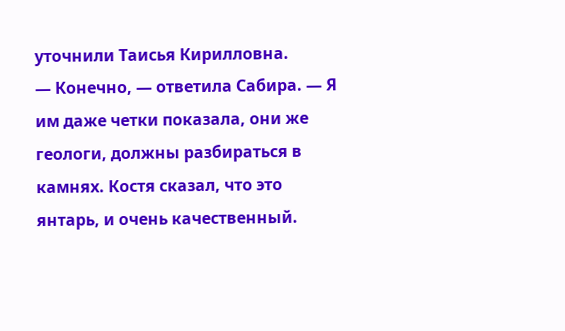уточнили Таисья Кирилловна.
— Конечно, — ответила Сабира. — Я им даже четки показала, они же геологи, должны разбираться в камнях. Костя сказал, что это янтарь, и очень качественный.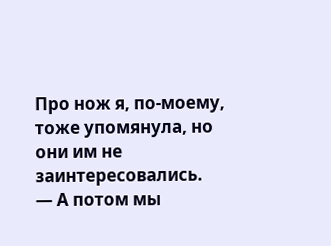Про нож я, по-моему, тоже упомянула, но они им не заинтересовались.
— А потом мы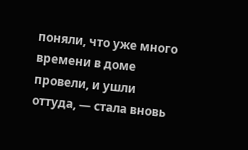поняли, что уже много времени в доме провели, и ушли оттуда, — стала вновь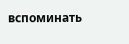вспоминать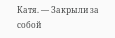Катя. — Закрыли за собой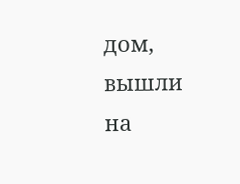дом, вышли на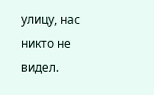улицу, нас никто не видел.